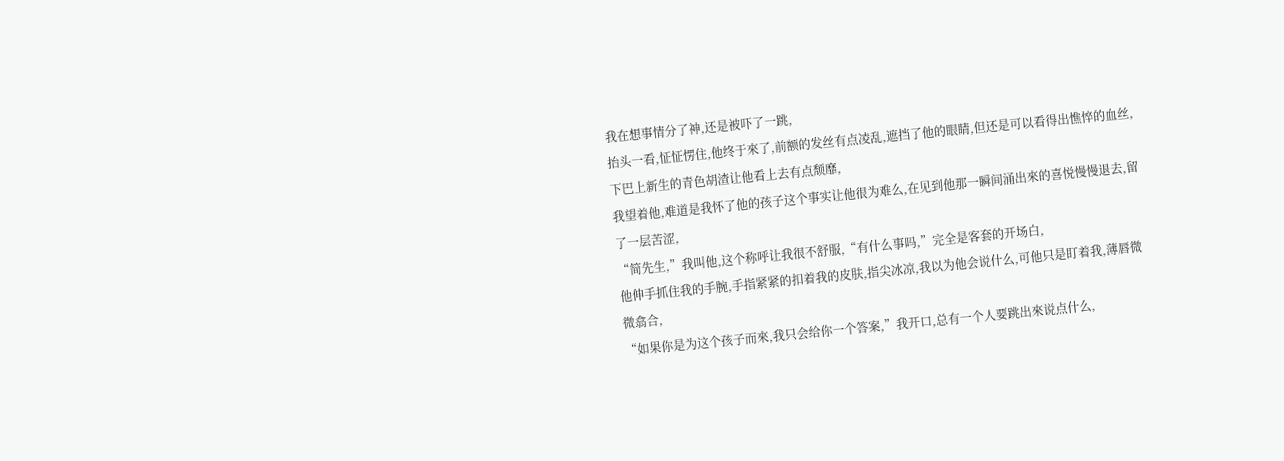我在想事情分了神,还是被吓了一跳,
抬头一看,怔怔愣住,他终于來了,前额的发丝有点凌乱,遮挡了他的眼睛,但还是可以看得出憔悴的血丝,下巴上新生的青色胡渣让他看上去有点颓靡,
我望着他,难道是我怀了他的孩子这个事实让他很为难么,在见到他那一瞬间涌出來的喜悦慢慢退去,留了一层苦涩,
“简先生,”我叫他,这个称呼让我很不舒服,“有什么事吗,”完全是客套的开场白,
他伸手抓住我的手腕,手指紧紧的扣着我的皮肤,指尖冰凉,我以为他会说什么,可他只是盯着我,薄唇微微翕合,
“如果你是为这个孩子而來,我只会给你一个答案,”我开口,总有一个人要跳出來说点什么,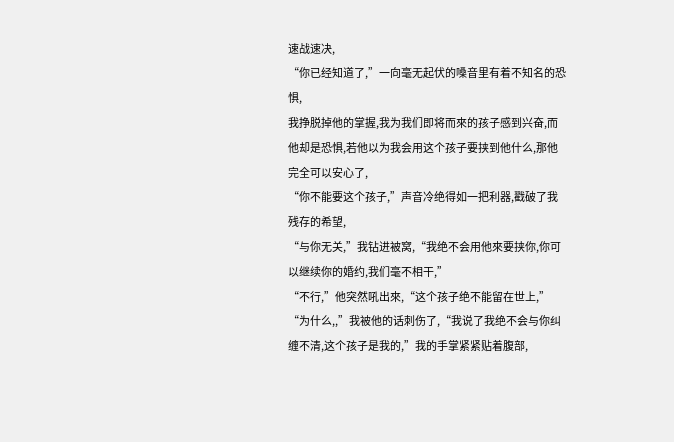速战速决,
“你已经知道了,”一向毫无起伏的嗓音里有着不知名的恐惧,
我挣脱掉他的掌握,我为我们即将而來的孩子感到兴奋,而他却是恐惧,若他以为我会用这个孩子要挟到他什么,那他完全可以安心了,
“你不能要这个孩子,”声音冷绝得如一把利器,戳破了我残存的希望,
“与你无关,”我钻进被窝,“我绝不会用他來要挟你,你可以继续你的婚约,我们毫不相干,”
“不行,”他突然吼出來,“这个孩子绝不能留在世上,”
“为什么,,”我被他的话刺伤了,“我说了我绝不会与你纠缠不清,这个孩子是我的,”我的手掌紧紧贴着腹部,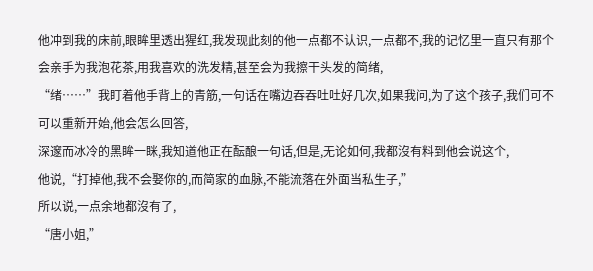他冲到我的床前,眼眸里透出猩红,我发现此刻的他一点都不认识,一点都不,我的记忆里一直只有那个会亲手为我泡花茶,用我喜欢的洗发精,甚至会为我擦干头发的简绪,
“绪……”我盯着他手背上的青筋,一句话在嘴边吞吞吐吐好几次,如果我问,为了这个孩子,我们可不可以重新开始,他会怎么回答,
深邃而冰冷的黑眸一眯,我知道他正在酝酿一句话,但是,无论如何,我都沒有料到他会说这个,
他说,“打掉他,我不会娶你的,而简家的血脉,不能流落在外面当私生子,”
所以说,一点余地都沒有了,
“唐小姐,”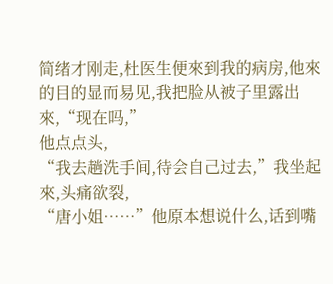简绪才刚走,杜医生便來到我的病房,他來的目的显而易见,我把脸从被子里露出來,“现在吗,”
他点点头,
“我去趟洗手间,待会自己过去,”我坐起來,头痛欲裂,
“唐小姐……”他原本想说什么,话到嘴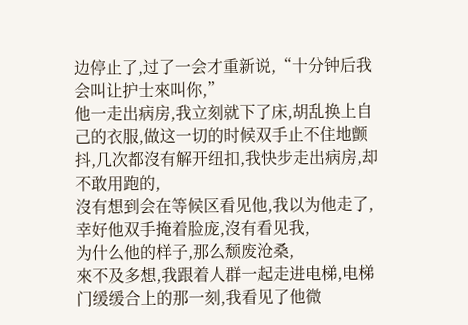边停止了,过了一会才重新说,“十分钟后我会叫让护士來叫你,”
他一走出病房,我立刻就下了床,胡乱换上自己的衣服,做这一切的时候双手止不住地颤抖,几次都沒有解开纽扣,我快步走出病房,却不敢用跑的,
沒有想到会在等候区看见他,我以为他走了,幸好他双手掩着脸庞,沒有看见我,
为什么他的样子,那么颓废沧桑,
來不及多想,我跟着人群一起走进电梯,电梯门缓缓合上的那一刻,我看见了他微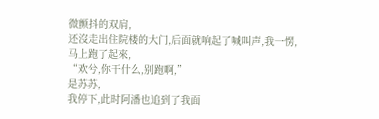微颤抖的双肩,
还沒走出住院楼的大门,后面就响起了喊叫声,我一愣,马上跑了起來,
“欢兮,你干什么,别跑啊,”
是苏苏,
我停下,此时阿潘也追到了我面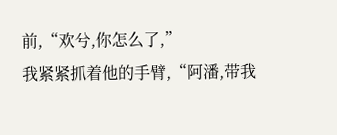前,“欢兮,你怎么了,”
我紧紧抓着他的手臂,“阿潘,带我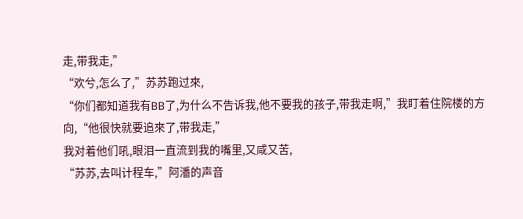走,带我走,”
“欢兮,怎么了,”苏苏跑过來,
“你们都知道我有BB了,为什么不告诉我,他不要我的孩子,带我走啊,”我盯着住院楼的方向,“他很快就要追來了,带我走,”
我对着他们吼,眼泪一直流到我的嘴里,又咸又苦,
“苏苏,去叫计程车,”阿潘的声音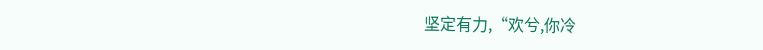坚定有力,“欢兮,你冷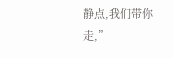静点,我们带你走,”